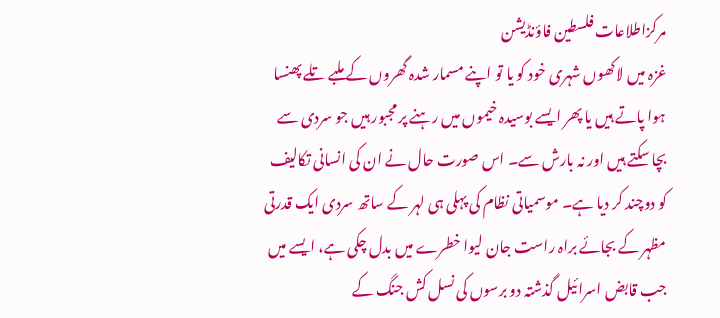مرکزاطلاعات فلسطین فاؤنڈیشن
غزہ میں لاکھوں شہری خود کو یا تو اپنے مسمار شدہ گھروں کے ملبے تلے پھنسا ہوا پاتے ہیں یا پھر ایسے بوسیدہ خیموں میں رہنے پر مجبور ہیں جو سردی سے بچا سکتے ہیں اور نہ بارش سے۔ اس صورت حال نے ان کی انسانی تکالیف کو دوچند کر دیا ہے۔ موسمیاتی نظام کی پہلی ہی لہر کے ساتھ سردی ایک قدرتی مظہر کے بجائے براہ راست جان لیوا خطرے میں بدل چکی ہے، ایسے میں جب قابض اسرائیل گذشتہ دو برسوں کی نسل کش جنگ کے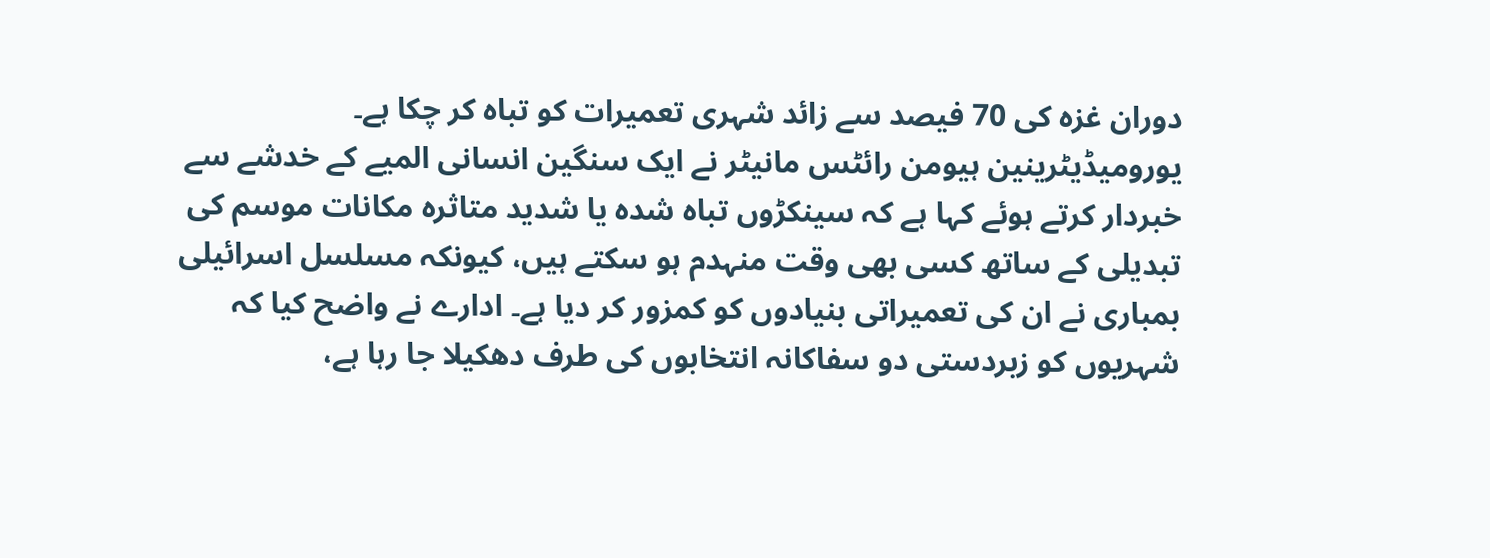دوران غزہ کی 70 فیصد سے زائد شہری تعمیرات کو تباہ کر چکا ہے۔
یورومیڈیٹرینین ہیومن رائٹس مانیٹر نے ایک سنگین انسانی المیے کے خدشے سے خبردار کرتے ہوئے کہا ہے کہ سینکڑوں تباہ شدہ یا شدید متاثرہ مکانات موسم کی تبدیلی کے ساتھ کسی بھی وقت منہدم ہو سکتے ہیں، کیونکہ مسلسل اسرائیلی بمباری نے ان کی تعمیراتی بنیادوں کو کمزور کر دیا ہے۔ ادارے نے واضح کیا کہ شہریوں کو زبردستی دو سفاکانہ انتخابوں کی طرف دھکیلا جا رہا ہے،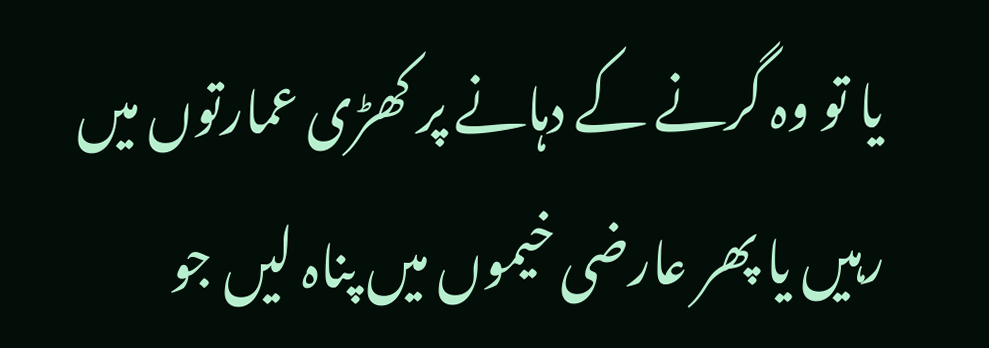یا تو وہ گرنے کے دہانے پر کھڑی عمارتوں میں رہیں یا پھر عارضی خیموں میں پناہ لیں جو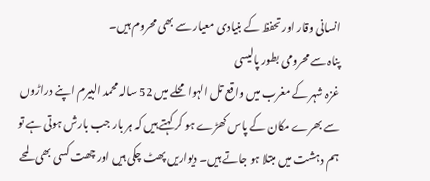انسانی وقار اور تحفظ کے بنیادی معیار سے بھی محروم ہیں۔
پناہ سے محرومی بطور پالیسی
غزہ شہر کے مغرب میں واقع تل الہوا محلے میں 52 سالہ محمد البیرم اپنے دراڑوں سے بھرے مکان کے پاس کھڑے ہو کر کہتے ہیں کہ ہر بار جب بارش ہوتی ہے تو ہم دہشت میں مبتلا ہو جاتے ہیں۔ دیواریں پھٹ چکی ہیں اور چھت کسی بھی لمحے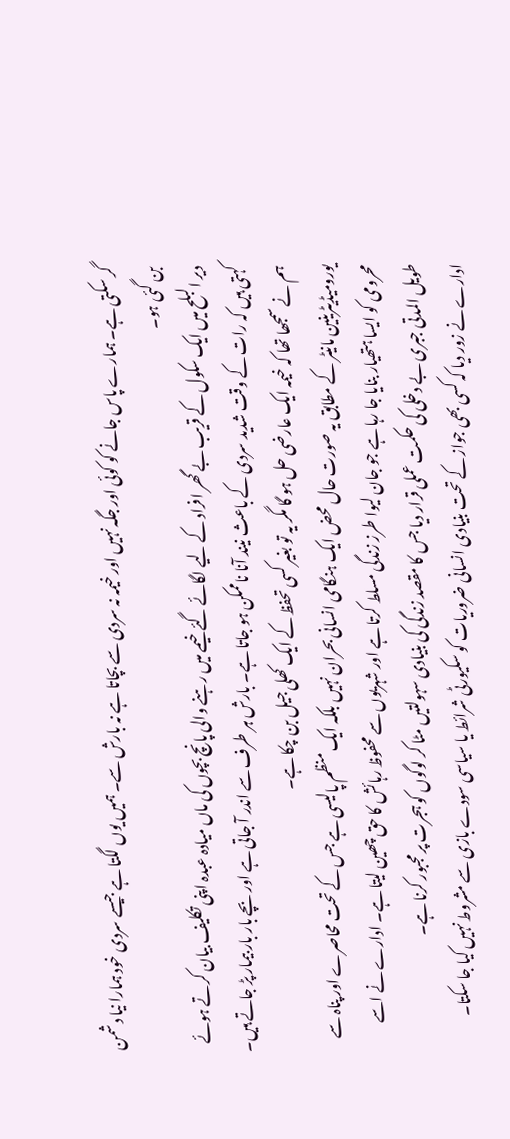گر سکتی ہے۔ ہمارے پاس جانے کو کوئی اور جگہ نہیں اور خیمہ نہ سردی سے بچاتا ہے نہ بارش سے۔ ہمیں یوں لگتا ہے جیسے سردی خود ہمارا نیا دشمن بن گئی ہو۔
دیر البلح میں ایک سکول کے قریب بے گھر افراد کے لیے لگائے گئے خیمے میں رہنے والی پانچ بچوں کی ماں میادہ عبدہ اپنی تکلیف بیان کرتے ہوئے کہتی ہیں کہ رات کے وقت شدید سردی کے باعث نیند آنا ناممکن ہو جاتا ہے۔ بارش ہر طرف سے اندر آ جاتی ہے اور بچے بار بار بیمار پڑ جاتے ہیں۔ ہم نے سمجھا تھا کہ خیمہ ایک عارضی حل ہو گا مگر یہ تو بغیر کسی تحفظ کے ایک کھلی جیل بن چکا ہے۔
یورومیڈیٹرینین مانیٹر کے مطابق یہ صورت حال محض ایک ہنگامی انسانی بحران نہیں بلکہ ایک منظم پالیسی ہے جس کے تحت محاصرے اور پناہ سے محرومی کو ایسا ہتھیار بنایا جا رہا ہے جو جان لیوا طرز زندگی مسلط کرتا ہے اور شہریوں سے محفوظ رہائش کا حق چھین لیتا ہے۔ ادارے نے اسے طویل المدتی جبری بے دخلی کی حکمت عملی قرار دیا جس کا مقصد زندگی کی بنیادی سہولتیں مٹا کر لوگوں کو ہجرت پر مجبور کرنا ہے۔
ادارے نے زور دیا کہ کسی بھی جواز کے تحت بنیادی انسانی ضروریات کو سکیورٹی شرائط یا سیاسی سودے بازی سے مشروط نہیں کیا جا سکتا۔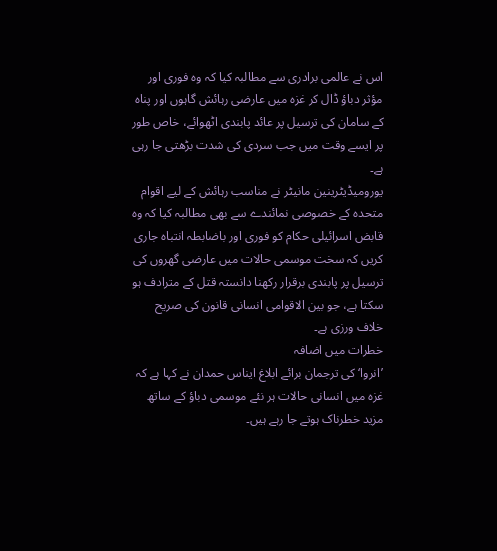اس نے عالمی برادری سے مطالبہ کیا کہ وہ فوری اور مؤثر دباؤ ڈال کر غزہ میں عارضی رہائش گاہوں اور پناہ کے سامان کی ترسیل پر عائد پابندی اٹھوائے، خاص طور پر ایسے وقت میں جب سردی کی شدت بڑھتی جا رہی ہے۔
یورومیڈیٹرینین مانیٹر نے مناسب رہائش کے لیے اقوام متحدہ کے خصوصی نمائندے سے بھی مطالبہ کیا کہ وہ قابض اسرائیلی حکام کو فوری اور باضابطہ انتباہ جاری کریں کہ سخت موسمی حالات میں عارضی گھروں کی ترسیل پر پابندی برقرار رکھنا دانستہ قتل کے مترادف ہو سکتا ہے، جو بین الاقوامی انسانی قانون کی صریح خلاف ورزی ہے۔
خطرات میں اضافہ
’انروا‘ کی ترجمان برائے ابلاغ ایناس حمدان نے کہا ہے کہ غزہ میں انسانی حالات ہر نئے موسمی دباؤ کے ساتھ مزید خطرناک ہوتے جا رہے ہیں۔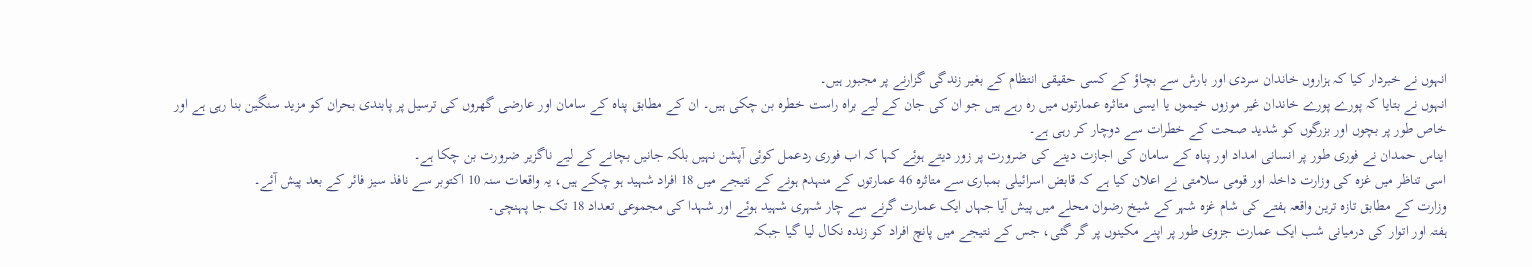انہوں نے خبردار کیا کہ ہزاروں خاندان سردی اور بارش سے بچاؤ کے کسی حقیقی انتظام کے بغیر زندگی گزارنے پر مجبور ہیں۔
انہوں نے بتایا کہ پورے پورے خاندان غیر موزوں خیموں یا ایسی متاثرہ عمارتوں میں رہ رہے ہیں جو ان کی جان کے لیے براہ راست خطرہ بن چکی ہیں۔ ان کے مطابق پناہ کے سامان اور عارضی گھروں کی ترسیل پر پابندی بحران کو مزید سنگین بنا رہی ہے اور خاص طور پر بچوں اور بزرگوں کو شدید صحت کے خطرات سے دوچار کر رہی ہے۔
ایناس حمدان نے فوری طور پر انسانی امداد اور پناہ کے سامان کی اجازت دینے کی ضرورت پر زور دیتے ہوئے کہا کہ اب فوری ردعمل کوئی آپشن نہیں بلکہ جانیں بچانے کے لیے ناگزیر ضرورت بن چکا ہے۔
اسی تناظر میں غزہ کی وزارت داخلہ اور قومی سلامتی نے اعلان کیا ہے کہ قابض اسرائیلی بمباری سے متاثرہ 46 عمارتوں کے منہدم ہونے کے نتیجے میں 18 افراد شہید ہو چکے ہیں، یہ واقعات سنہ 10 اکتوبر سے نافذ سیز فائر کے بعد پیش آئے۔
وزارت کے مطابق تازہ ترین واقعہ ہفتے کی شام غزہ شہر کے شیخ رضوان محلے میں پیش آیا جہاں ایک عمارت گرنے سے چار شہری شہید ہوئے اور شہدا کی مجموعی تعداد 18 تک جا پہنچی۔
ہفتہ اور اتوار کی درمیانی شب ایک عمارت جزوی طور پر اپنے مکینوں پر گر گئی، جس کے نتیجے میں پانچ افراد کو زندہ نکال لیا گیا جبکہ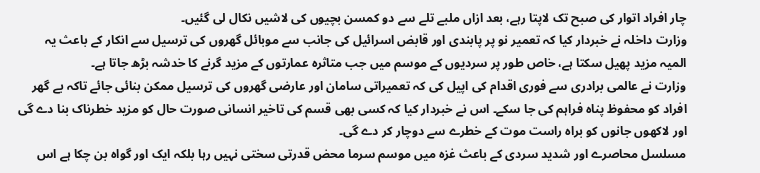چار افراد اتوار کی صبح تک لاپتا رہے، بعد ازاں ملبے تلے سے دو کمسن بچیوں کی لاشیں نکال لی گئیں۔
وزارت داخلہ نے خبردار کیا کہ تعمیر نو پر پابندی اور قابض اسرائیل کی جانب سے موبائل گھروں کی ترسیل سے انکار کے باعث یہ المیہ مزید پھیل سکتا ہے، خاص طور پر سردیوں کے موسم میں جب متاثرہ عمارتوں کے مزید گرنے کا خدشہ بڑھ جاتا ہے۔
وزارت نے عالمی برادری سے فوری اقدام کی اپیل کی کہ تعمیراتی سامان اور عارضی گھروں کی ترسیل ممکن بنائی جائے تاکہ بے گھر افراد کو محفوظ پناہ فراہم کی جا سکے۔ اس نے خبردار کیا کہ کسی بھی قسم کی تاخیر انسانی صورت حال کو مزید خطرناک بنا دے گی اور لاکھوں جانوں کو براہ راست موت کے خطرے سے دوچار کر دے گی۔
مسلسل محاصرے اور شدید سردی کے باعث غزہ میں موسم سرما محض قدرتی سختی نہیں رہا بلکہ ایک اور گواہ بن چکا ہے اس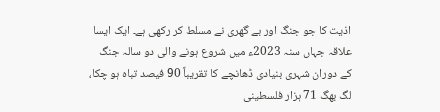اذیت کا جو جنگ اور بے گھری نے مسلط کر رکھی ہے۔ ایک ایسا علاقہ جہاں سنہ 2023ء میں شروع ہونے والی دو سالہ جنگ کے دوران شہری بنیادی ڈھانچے کا تقریباً 90 فیصد تباہ ہو چکا، لگ بھگ 71 ہزار فلسطینی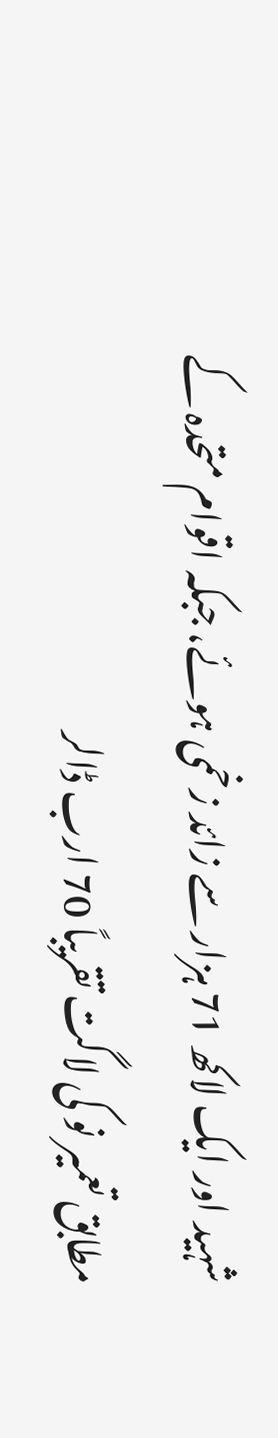شہید اور ایک لاکھ 71 ہزار سے زائد زخمی ہوئے، جبکہ اقوام متحدہ کے مطابق تعمیر نو کی لاگت تقریباً 70 ارب ڈالر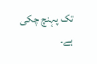تک پہنچ چکی ہے۔